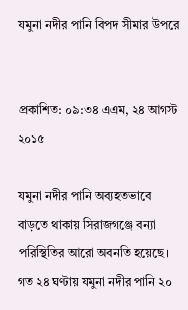যমুনা নদীর পানি বিপদ সীমার উপরে


প্রকাশিত: ০৯:৩৪ এএম, ২৪ আগস্ট ২০১৫

যমুনা নদীর পানি অব্যহতভাবে বাড়তে থাকায় সিরাজগঞ্জে বন্যা পরিস্থিতির আরো অবনতি হয়েছে।  গত ২৪ ঘণ্টায় যমুনা নদীর পানি ২০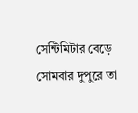সেন্টিমিটার বেড়ে সোমবার দুপুরে তা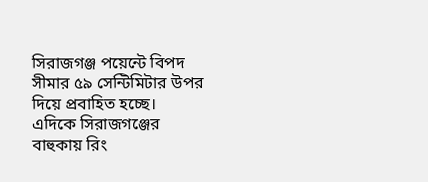সিরাজগঞ্জ পয়েন্টে বিপদ সীমার ৫৯ সেন্টিমিটার উপর দিয়ে প্রবাহিত হচ্ছে।  এদিকে সিরাজগঞ্জের বাহুকায় রিং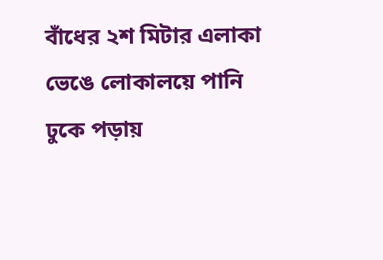বাঁধের ২শ মিটার এলাকা ভেঙে লোকালয়ে পানি ঢুকে পড়ায়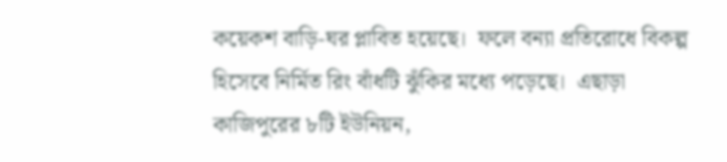কয়েকশ বাড়ি-ঘর প্লাবিত হয়েছে।  ফলে বন্যা প্রতিরোধে বিকল্প হিসেবে নির্মিত রিং বাঁধটি ঝুঁকির মধ্যে পড়েছে।  এছাড়া কাজিপুরের ৮টি ইউনিয়ন,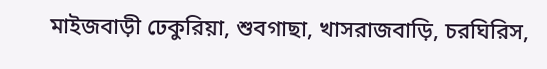মাইজবাড়ী ঢেকুরিয়া, শুবগাছা, খাসরাজবাড়ি, চরঘিরিস,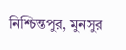নিশ্চিন্তপুর, মুনসুর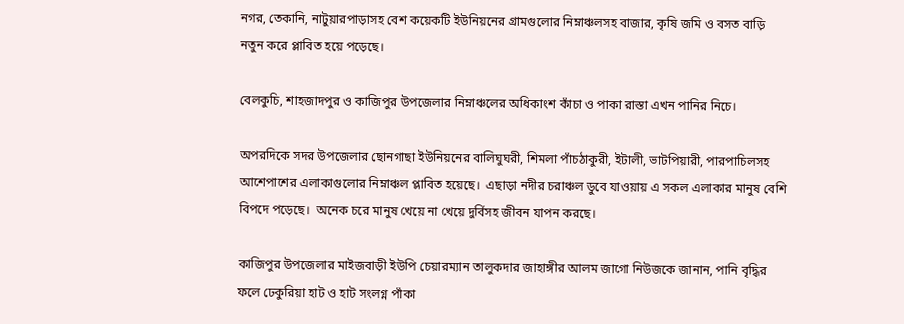নগর, তেকানি, নাটুয়ারপাড়াসহ বেশ কয়েকটি ইউনিয়নের গ্রামগুলোর নিম্নাঞ্চলসহ বাজার, কৃষি জমি ও বসত বাড়ি নতুন করে প্লাবিত হয়ে পড়েছে।

বেলকুচি, শাহজাদপুর ও কাজিপুর উপজেলার নিম্নাঞ্চলের অধিকাংশ কাঁচা ও পাকা রাস্তা এখন পানির নিচে।

অপরদিকে সদর উপজেলার ছোনগাছা ইউনিয়নের বালিঘুঘরী, শিমলা পাঁচঠাকুরী, ইটালী, ভাটপিয়ারী, পারপাচিলসহ আশেপাশের এলাকাগুলোর নিম্নাঞ্চল প্লাবিত হয়েছে।  এছাড়া নদীর চরাঞ্চল ডুবে যাওয়ায় এ সকল এলাকার মানুষ বেশি বিপদে পড়েছে।  অনেক চরে মানুষ খেয়ে না খেয়ে দুর্বিসহ জীবন যাপন করছে।

কাজিপুর উপজেলার মাইজবাড়ী ইউপি চেয়ারম্যান তালুকদার জাহাঙ্গীর আলম জাগো নিউজকে জানান, পানি বৃদ্ধির ফলে ঢেকুরিয়া হাট ও হাট সংলগ্ন পাঁকা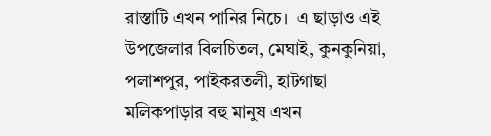রাস্তাটি এখন পানির নিচে।  এ ছাড়াও এই উপজেলার বিলচিতল, মেঘাই, কুনকুনিয়া, পলাশপুর, পাইকরতলী, হাটগাছা মলিকপাড়ার বহু মানুষ এখন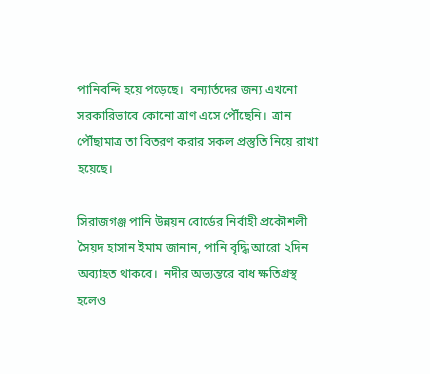পানিবন্দি হয়ে পড়েছে।  বন্যার্তদের জন্য এখনো সরকারিভাবে কোনো ত্রাণ এসে পৌঁছেনি।  ত্রান পৌঁছামাত্র তা বিতরণ করার সকল প্রস্তুতি নিয়ে রাখা হয়েছে।

সিরাজগঞ্জ পানি উন্নয়ন বোর্ডের নির্বাহী প্রকৌশলী সৈয়দ হাসান ইমাম জানান, পানি বৃদ্ধি আরো ২দিন অব্যাহত থাকবে।  নদীর অভ্যন্তরে বাধ ক্ষতিগ্রস্থ হলেও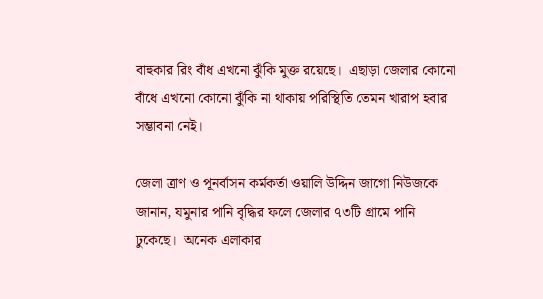বাহুকার রিং বাঁধ এখনো ঝুঁকি মুক্ত রয়েছে।  এছাড়া জেলার কোনো বাঁধে এখনো কোনো ঝুঁকি না থাকায় পরিস্থিতি তেমন খারাপ হবার সম্ভাবনা নেই।

জেলা ত্রাণ ও পূনর্বাসন কর্মকর্তা ওয়ালি উদ্দিন জাগো নিউজকে জানান, যমুনার পানি বৃদ্ধির ফলে জেলার ৭৩টি গ্রামে পানি ঢুকেছে।  অনেক এলাকার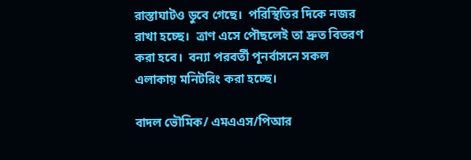রাস্তাঘাটও ডুবে গেছে।  পরিস্থিতির দিকে নজর রাখা হচ্ছে।  ত্রাণ এসে পৌছলেই তা দ্রুত বিতরণ করা হবে।  বন্যা পরবর্তী পূনর্বাসনে সকল এলাকায় মনিটরিং করা হচ্ছে।

বাদল ভৌমিক/ এমএএস/পিআর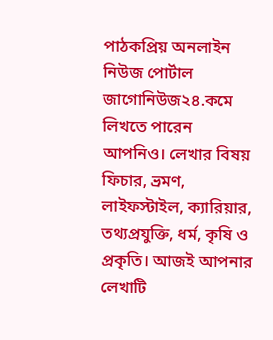পাঠকপ্রিয় অনলাইন নিউজ পোর্টাল জাগোনিউজ২৪.কমে লিখতে পারেন আপনিও। লেখার বিষয় ফিচার, ভ্রমণ, লাইফস্টাইল, ক্যারিয়ার, তথ্যপ্রযুক্তি, ধর্ম, কৃষি ও প্রকৃতি। আজই আপনার লেখাটি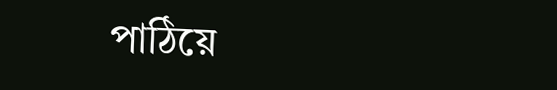পাঠিয়ে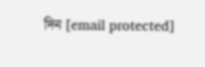দিন [email protected]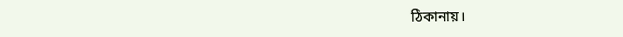ঠিকানায়।